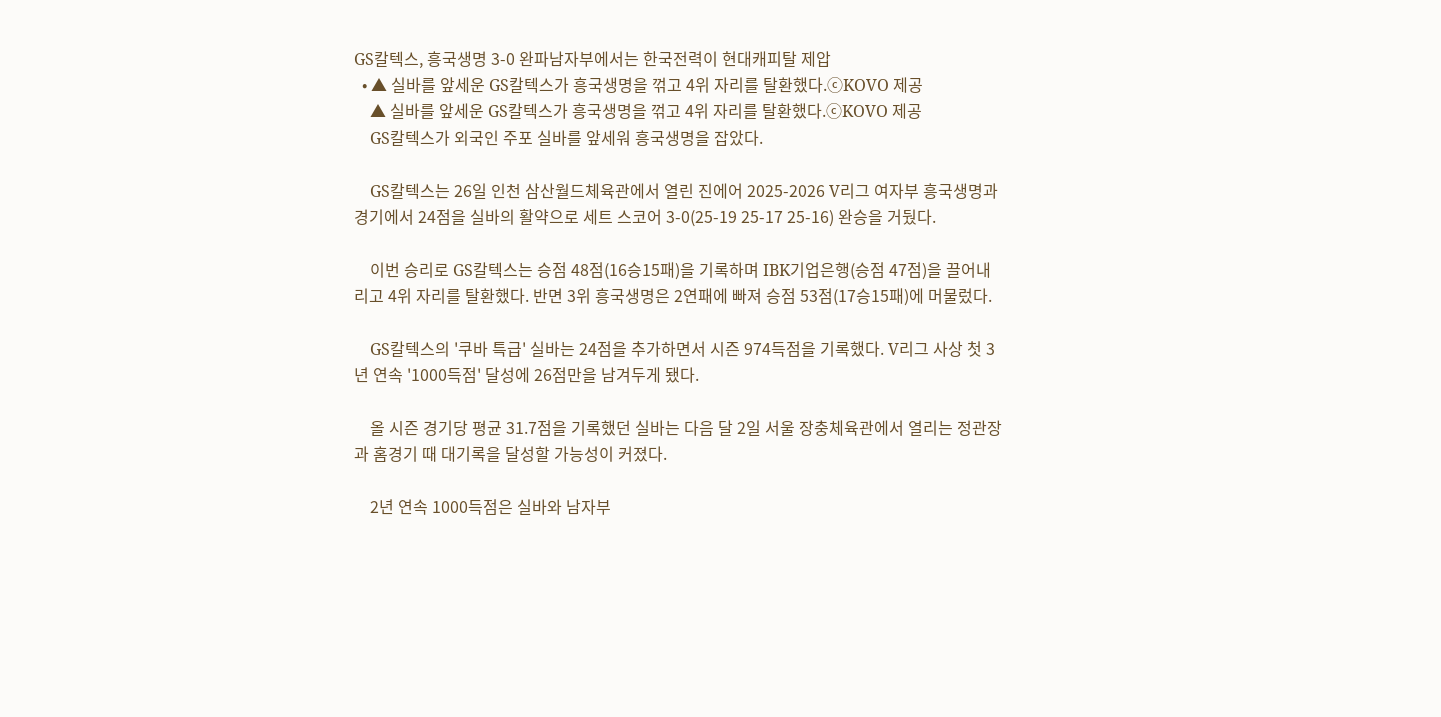GS칼텍스, 흥국생명 3-0 완파남자부에서는 한국전력이 현대캐피탈 제압
  • ▲ 실바를 앞세운 GS칼텍스가 흥국생명을 꺾고 4위 자리를 탈환했다.ⓒKOVO 제공
    ▲ 실바를 앞세운 GS칼텍스가 흥국생명을 꺾고 4위 자리를 탈환했다.ⓒKOVO 제공
    GS칼텍스가 외국인 주포 실바를 앞세워 흥국생명을 잡았다.

    GS칼텍스는 26일 인천 삼산월드체육관에서 열린 진에어 2025-2026 V리그 여자부 흥국생명과 경기에서 24점을 실바의 활약으로 세트 스코어 3-0(25-19 25-17 25-16) 완승을 거뒀다.

    이번 승리로 GS칼텍스는 승점 48점(16승15패)을 기록하며 IBK기업은행(승점 47점)을 끌어내리고 4위 자리를 탈환했다. 반면 3위 흥국생명은 2연패에 빠져 승점 53점(17승15패)에 머물렀다.

    GS칼텍스의 '쿠바 특급' 실바는 24점을 추가하면서 시즌 974득점을 기록했다. V리그 사상 첫 3년 연속 '1000득점' 달성에 26점만을 남겨두게 됐다.

    올 시즌 경기당 평균 31.7점을 기록했던 실바는 다음 달 2일 서울 장충체육관에서 열리는 정관장과 홈경기 때 대기록을 달성할 가능성이 커졌다.

    2년 연속 1000득점은 실바와 남자부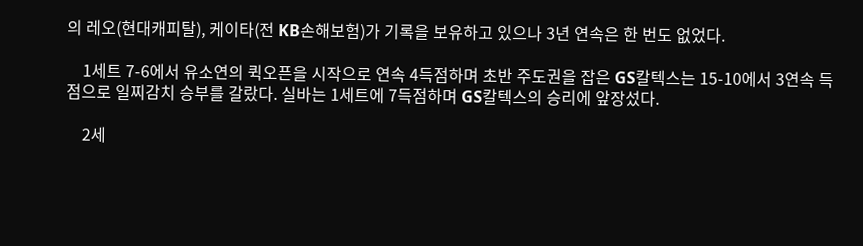의 레오(현대캐피탈), 케이타(전 KB손해보험)가 기록을 보유하고 있으나 3년 연속은 한 번도 없었다.

    1세트 7-6에서 유소연의 퀵오픈을 시작으로 연속 4득점하며 초반 주도권을 잡은 GS칼텍스는 15-10에서 3연속 득점으로 일찌감치 승부를 갈랐다. 실바는 1세트에 7득점하며 GS칼텍스의 승리에 앞장섰다.

    2세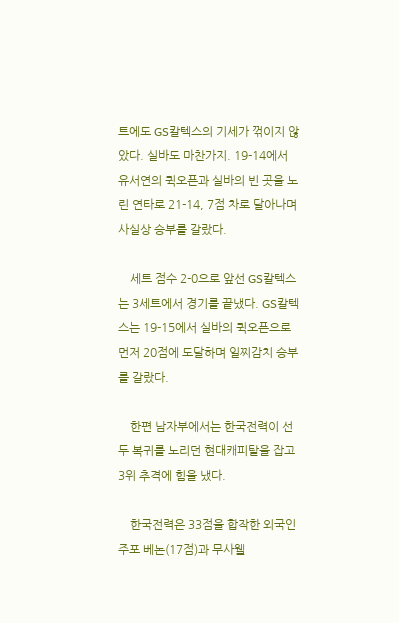트에도 GS칼텍스의 기세가 꺾이지 않았다. 실바도 마찬가지. 19-14에서 유서연의 퀵오픈과 실바의 빈 곳을 노린 연타로 21-14, 7점 차로 달아나며 사실상 승부를 갈랐다.

    세트 점수 2-0으로 앞선 GS칼텍스는 3세트에서 경기를 끝냈다. GS칼텍스는 19-15에서 실바의 퀵오픈으로 먼저 20점에 도달하며 일찌감치 승부를 갈랐다.

    한편 남자부에서는 한국전력이 선두 복귀를 노리던 현대캐피탈을 잡고 3위 추격에 힘을 냈다.

    한국전력은 33점을 합작한 외국인 주포 베논(17점)과 무사웰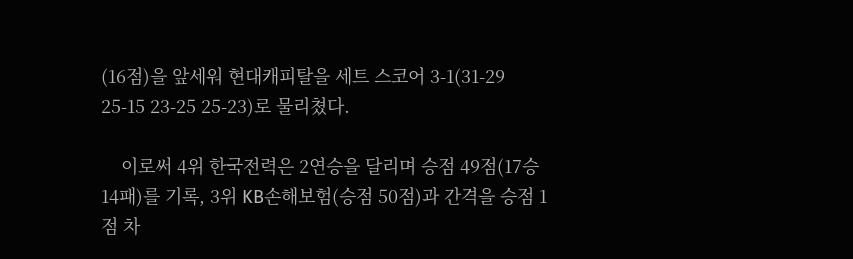(16점)을 앞세워 현대캐피탈을 세트 스코어 3-1(31-29 25-15 23-25 25-23)로 물리쳤다.

    이로써 4위 한국전력은 2연승을 달리며 승점 49점(17승14패)를 기록, 3위 KB손해보험(승점 50점)과 간격을 승점 1점 차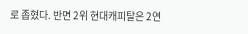로 좁혔다. 반면 2위 현대캐피탈은 2연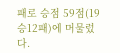패로 승점 59점(19승12패)에 머물렀다.